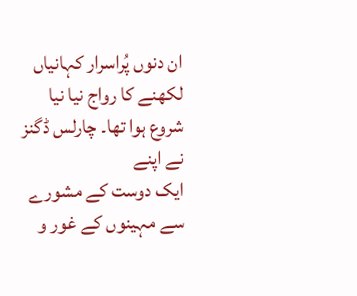ان دنوں پُراسرار کہانیاں لکھنے کا رواج نیا نیا شروع ہوا تھا۔ چارلس ڈگنز نے اپنے
ایک دوست کے مشورے سے مہینوں کے غور و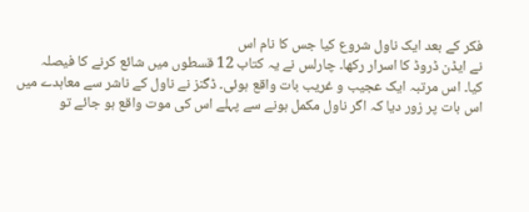فکر کے بعد ایک ناول شروع کیا جس کا نام اس
نے ایڈن ڈروڈ کا اسرار رکھا۔ چارلس نے یہ کتاب 12 قسطوں میں شائع کرنے کا فیصلہ
کیا۔ اس مرتبہ ایک عجیب و غریب بات واقع ہوئی۔ ڈگنز نے ناول کے ناشر سے معاہدے میں
اس بات پر زور دیا کہ اگر ناول مکمل ہونے سے پہلے اس کی موت واقع ہو جائے تو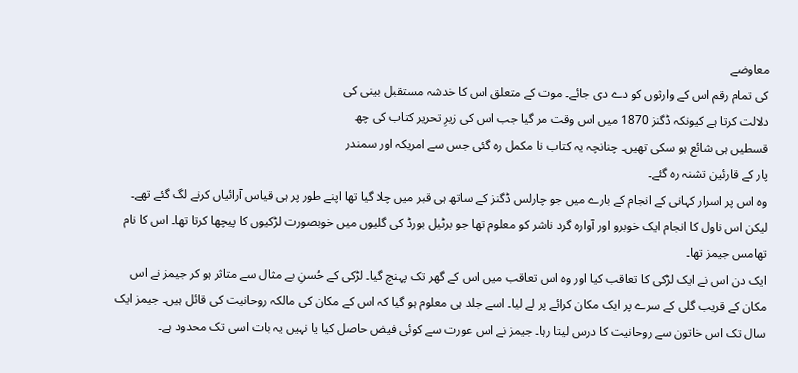معاوضے
کی تمام رقم اس کے وارثوں کو دے دی جائے۔ موت کے متعلق اس کا خدشہ مستقبل بینی کی
دلالت کرتا ہے کیونکہ ڈگنز 1870 میں اس وقت مر گیا جب اس کی زیرِ تحریر کتاب کی چھ
قسطیں ہی شائع ہو سکی تھیں۔ چنانچہ یہ کتاب نا مکمل رہ گئی جس سے امریکہ اور سمندر
پار کے قارئین تشنہ رہ گئے۔
وہ اس پر اسرار کہانی کے انجام کے بارے میں جو چارلس ڈگنز کے ساتھ ہی قبر میں چلا گیا تھا اپنے طور پر ہی قیاس آرائیاں کرنے لگ گئے تھے۔
لیکن اس ناول کا انجام ایک خوبرو اور آوارہ گرد ناشر کو معلوم تھا جو برٹیل بورڈ کی گلیوں میں خوبصورت لڑکیوں کا پیچھا کرتا تھا۔ اس کا نام تھامس جیمز تھا۔
ایک دن اس نے ایک لڑکی کا تعاقب کیا اور وہ اس تعاقب میں اس کے گھر تک پہنچ گیا۔ لڑکی کے حُسنِ بے مثال سے متاثر ہو کر جیمز نے اس مکان کے قریب گلی کے سرے پر ایک مکان کرائے پر لے لیا۔ اسے جلد ہی معلوم ہو گیا کہ اس کے مکان کی مالکہ روحانیت کی قائل ہیں۔ جیمز ایک سال تک اس خاتون سے روحانیت کا درس لیتا رہا۔ جیمز نے اس عورت سے کوئی فیض حاصل کیا یا نہیں یہ بات اسی تک محدود ہے۔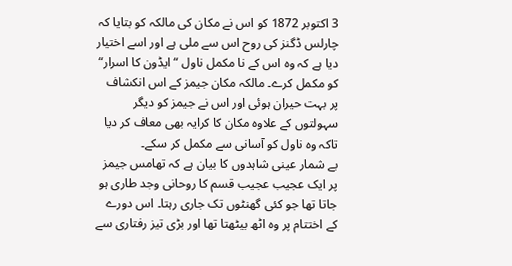3 اکتوبر 1872 کو اس نے مکان کی مالکہ کو بتایا کہ چارلس ڈگنز کی روح اس سے ملی ہے اور اسے اختیار دیا ہے کہ وہ اس کے نا مکمل ناول “ایڈون کا اسرار“ کو مکمل کرے۔ مالکہ مکان جیمز کے اس انکشاف پر بہت حیران ہوئی اور اس نے جیمز کو دیگر سہولتوں کے علاوہ مکان کا کرایہ بھی معاف کر دیا تاکہ وہ ناول کو آسانی سے مکمل کر سکے۔
بے شمار عینی شاہدوں کا بیان ہے کہ تھامس جیمز پر ایک عجیب عجیب قسم کا روحانی وجد طاری ہو جاتا تھا جو کئی گھنٹوں تک جاری رہتا۔ اس دورے کے اختتام پر وہ اٹھ بیٹھتا تھا اور بڑی تیز رفتاری سے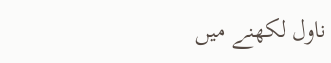ناول لکھنے میں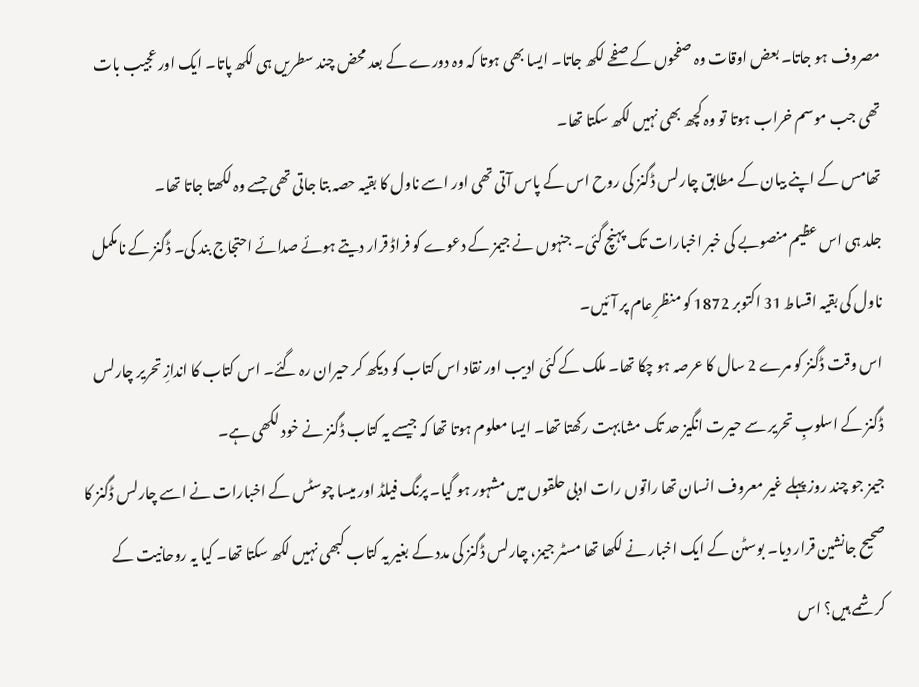مصروف ہو جاتا۔ بعض اوقات وہ صفحوں کے صفحے لکھ جاتا۔ ایسا بھی ہوتا کہ وہ دورے کے بعد محض چند سطریں ہی لکھ پاتا۔ ایک اور عجیب بات تھی جب موسم خراب ہوتا تو وہ کچھ بھی نہیں لکھ سکتا تھا۔
تھامس کے اپنے بیان کے مطابق چارلس ڈگنز کی روح اس کے پاس آتی تھی اور اسے ناول کا بقیہ حصہ بتا جاتی تھی جسے وہ لکھتا جاتا تھا۔
جلد ہی اس عظیم منصوبے کی خبر اخبارات تک پہنچ گئی۔ جنہوں نے جیمز کے دعوے کو فراڈ قرار دیتے ہوئے صدائے احتجاج بند کی۔ ڈگنز کے نامکمل ناول کی بقیہ اقساط 31 اکتوبر 1872 کو منظرِ عام پر آئیں۔
اس وقت ڈگنز کو مرے 2 سال کا عرصہ ہو چکا تھا۔ ملک کے کئی ادیب اور نقاد اس کتاب کو دیکھ کر حیران رہ گئے۔ اس کتاب کا اندازِ تحریر چارلس ڈگنز کے اسلوبِ تحریر سے حیرت انگیز حد تک مشابہت رکھتا تھا۔ ایسا معلوم ہوتا تھا کہ جیسے یہ کتاب ڈگنز نے خود لکھی ہے۔
جیمز جو چند روز پہلے غیر معروف انسان تھا راتوں رات ادبی حلقوں میں مشہور ہو گیا۔ پرنگ فیلڈ اور میسا چوسٹس کے اخبارات نے اسے چارلس ڈگنز کا صحیح جانشین قرار دیا۔ بوسٹن کے ایک اخبار نے لکھا تھا مسٹر جیمز، چارلس ڈگنز کی مدد کے بغیر یہ کتاب کبھی نہیں لکھ سکتا تھا۔ کیا یہ روحانیت کے کرشمے ہیں؟ اس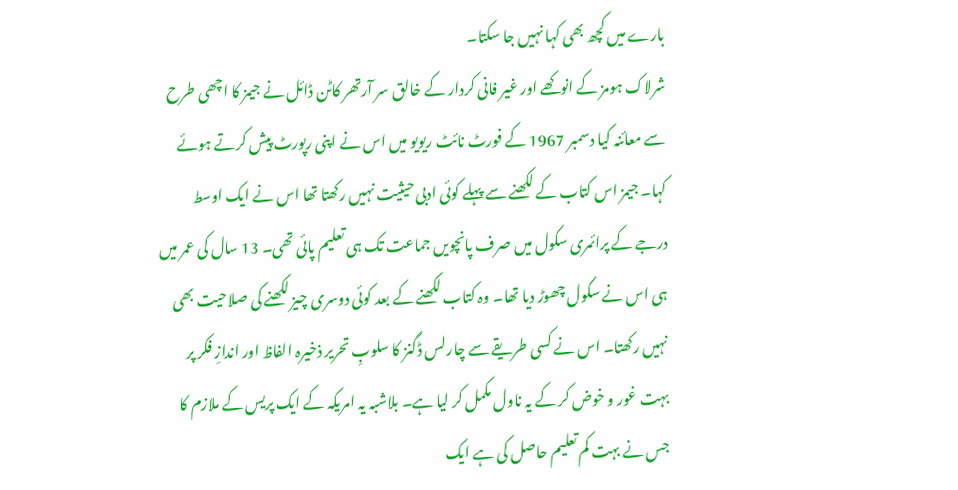بارے میں کچھ بھی کہا نہیں جا سکتا۔
شرلاک ہومز کے انوکھے اور غیر فانی کردار کے خالق سر آرتھر کاٹن ڈائل نے جیمز کا اچھی طرح سے معائنہ کیا دسمبر 1967 کے فورٹ نائٹ ریویو میں اس نے اپنی رپورٹ پیش کرتے ہوئے کہا۔ جیمز اس کتاب کے لکھنے سے پہلے کوئی ادبی حیثیت نہیں رکھتا تھا اس نے ایک اوسط درجے کے پرائمری سکول میں صرف پانچویں جماعت تک ہی تعلیم پائی تھی۔ 13 سال کی عمر میں ہی اس نے سکول چھوڑ دیا تھا۔ وہ کتاب لکھنے کے بعد کوئی دوسری چیز لکھنے کی صلاحیت بھی نہیں رکھتا۔ اس نے کسی طریقے سے چارلس ڈگنز کا سلوبِ تحریر ذخیرہ الفاظ اور اندازِ فکر پر بہت غور و خوض کر کے یہ ناول مکمل کر لیا ہے۔ بلاشبہ یہ امریکہ کے ایک پریس کے ملازم کا جس نے بہت کم تعلیم حاصل کی ہے ایک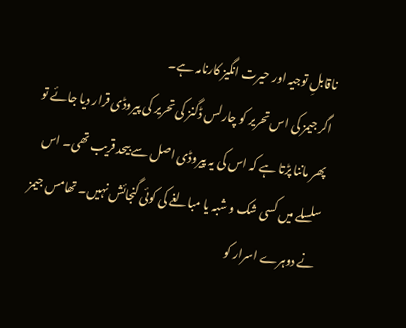ناقابلِ توجیہ اور حیرت انگیز کارنامہ ہے۔
اگر جیمز کی اس تحریر کو چارلس ڈگنز کی تحریر کی پیروڈی قرار دیا جائے تو پھر ماننا پڑتا ہے کہ اس کی یہ پیروڈی اصل سے بیحد قریب تھی۔ اس سلسلے میں کسی شک و شبہ یا مبالغے کی کوئی گنجائش نہیں۔ تھامس جیمز نے دوہرے اسرار کو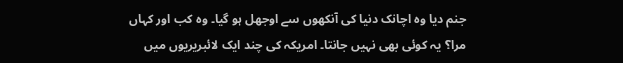جنم دیا وہ اچانک دنیا کی آنکھوں سے اوجھل ہو گیا۔ وہ کب اور کہاں مرا؟ یہ کوئی بھی نہیں جانتا۔ امریکہ کی چند ایک لائبریریوں میں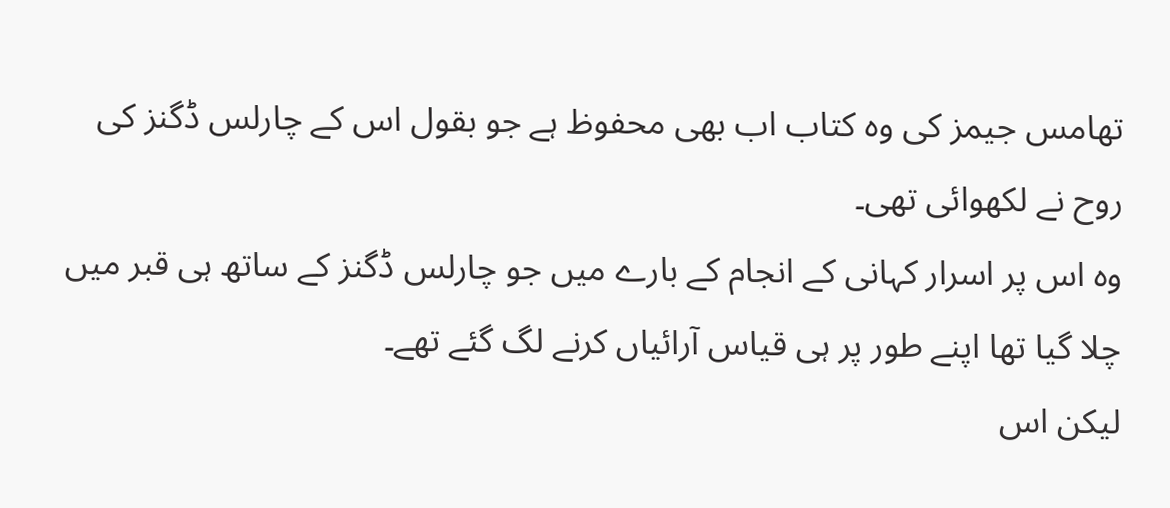تھامس جیمز کی وہ کتاب اب بھی محفوظ ہے جو بقول اس کے چارلس ڈگنز کی روح نے لکھوائی تھی۔
وہ اس پر اسرار کہانی کے انجام کے بارے میں جو چارلس ڈگنز کے ساتھ ہی قبر میں چلا گیا تھا اپنے طور پر ہی قیاس آرائیاں کرنے لگ گئے تھے۔
لیکن اس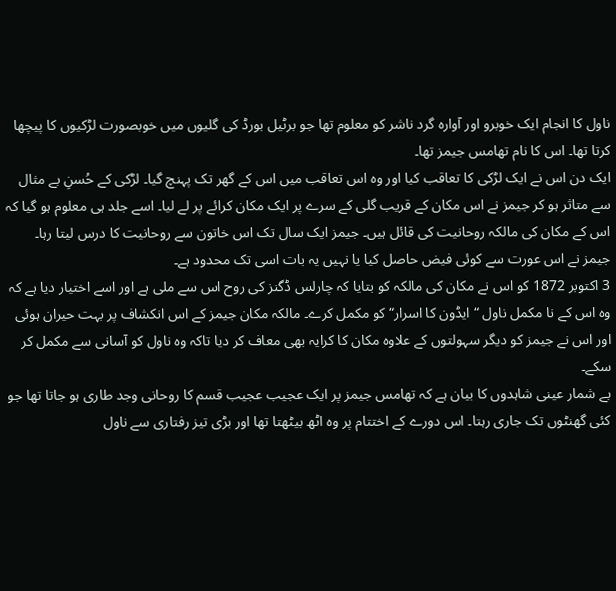ناول کا انجام ایک خوبرو اور آوارہ گرد ناشر کو معلوم تھا جو برٹیل بورڈ کی گلیوں میں خوبصورت لڑکیوں کا پیچھا کرتا تھا۔ اس کا نام تھامس جیمز تھا۔
ایک دن اس نے ایک لڑکی کا تعاقب کیا اور وہ اس تعاقب میں اس کے گھر تک پہنچ گیا۔ لڑکی کے حُسنِ بے مثال سے متاثر ہو کر جیمز نے اس مکان کے قریب گلی کے سرے پر ایک مکان کرائے پر لے لیا۔ اسے جلد ہی معلوم ہو گیا کہ اس کے مکان کی مالکہ روحانیت کی قائل ہیں۔ جیمز ایک سال تک اس خاتون سے روحانیت کا درس لیتا رہا۔ جیمز نے اس عورت سے کوئی فیض حاصل کیا یا نہیں یہ بات اسی تک محدود ہے۔
3 اکتوبر 1872 کو اس نے مکان کی مالکہ کو بتایا کہ چارلس ڈگنز کی روح اس سے ملی ہے اور اسے اختیار دیا ہے کہ وہ اس کے نا مکمل ناول “ایڈون کا اسرار“ کو مکمل کرے۔ مالکہ مکان جیمز کے اس انکشاف پر بہت حیران ہوئی اور اس نے جیمز کو دیگر سہولتوں کے علاوہ مکان کا کرایہ بھی معاف کر دیا تاکہ وہ ناول کو آسانی سے مکمل کر سکے۔
بے شمار عینی شاہدوں کا بیان ہے کہ تھامس جیمز پر ایک عجیب عجیب قسم کا روحانی وجد طاری ہو جاتا تھا جو کئی گھنٹوں تک جاری رہتا۔ اس دورے کے اختتام پر وہ اٹھ بیٹھتا تھا اور بڑی تیز رفتاری سے ناول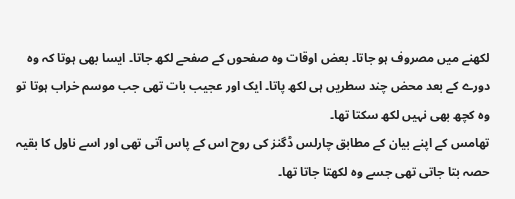لکھنے میں مصروف ہو جاتا۔ بعض اوقات وہ صفحوں کے صفحے لکھ جاتا۔ ایسا بھی ہوتا کہ وہ دورے کے بعد محض چند سطریں ہی لکھ پاتا۔ ایک اور عجیب بات تھی جب موسم خراب ہوتا تو وہ کچھ بھی نہیں لکھ سکتا تھا۔
تھامس کے اپنے بیان کے مطابق چارلس ڈگنز کی روح اس کے پاس آتی تھی اور اسے ناول کا بقیہ حصہ بتا جاتی تھی جسے وہ لکھتا جاتا تھا۔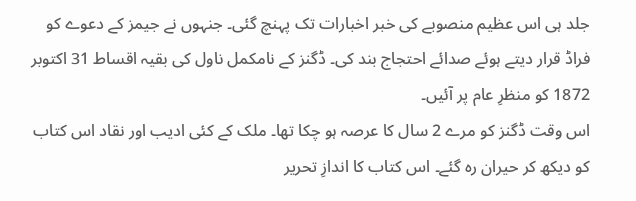جلد ہی اس عظیم منصوبے کی خبر اخبارات تک پہنچ گئی۔ جنہوں نے جیمز کے دعوے کو فراڈ قرار دیتے ہوئے صدائے احتجاج بند کی۔ ڈگنز کے نامکمل ناول کی بقیہ اقساط 31 اکتوبر 1872 کو منظرِ عام پر آئیں۔
اس وقت ڈگنز کو مرے 2 سال کا عرصہ ہو چکا تھا۔ ملک کے کئی ادیب اور نقاد اس کتاب کو دیکھ کر حیران رہ گئے۔ اس کتاب کا اندازِ تحریر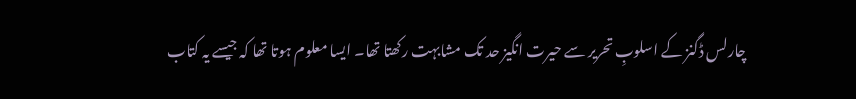چارلس ڈگنز کے اسلوبِ تحریر سے حیرت انگیز حد تک مشابہت رکھتا تھا۔ ایسا معلوم ہوتا تھا کہ جیسے یہ کتاب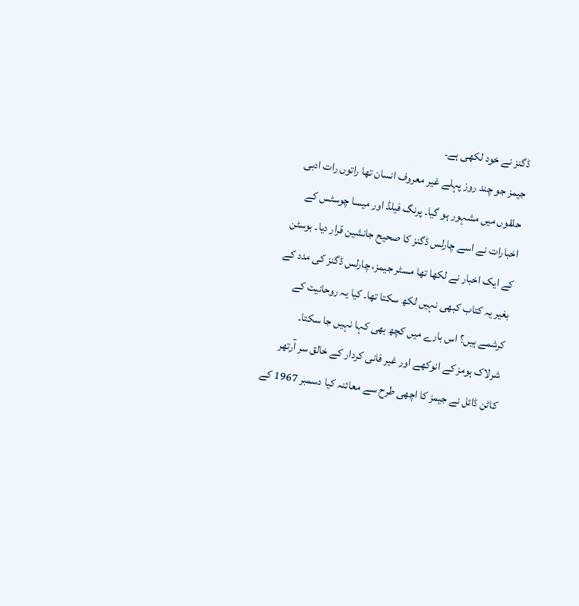ڈگنز نے خود لکھی ہے۔
جیمز جو چند روز پہلے غیر معروف انسان تھا راتوں رات ادبی حلقوں میں مشہور ہو گیا۔ پرنگ فیلڈ اور میسا چوسٹس کے اخبارات نے اسے چارلس ڈگنز کا صحیح جانشین قرار دیا۔ بوسٹن کے ایک اخبار نے لکھا تھا مسٹر جیمز، چارلس ڈگنز کی مدد کے بغیر یہ کتاب کبھی نہیں لکھ سکتا تھا۔ کیا یہ روحانیت کے کرشمے ہیں؟ اس بارے میں کچھ بھی کہا نہیں جا سکتا۔
شرلاک ہومز کے انوکھے اور غیر فانی کردار کے خالق سر آرتھر کاٹن ڈائل نے جیمز کا اچھی طرح سے معائنہ کیا دسمبر 1967 کے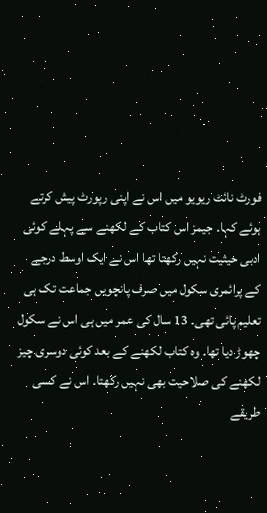فورٹ نائٹ ریویو میں اس نے اپنی رپورٹ پیش کرتے ہوئے کہا۔ جیمز اس کتاب کے لکھنے سے پہلے کوئی ادبی حیثیت نہیں رکھتا تھا اس نے ایک اوسط درجے کے پرائمری سکول میں صرف پانچویں جماعت تک ہی تعلیم پائی تھی۔ 13 سال کی عمر میں ہی اس نے سکول چھوڑ دیا تھا۔ وہ کتاب لکھنے کے بعد کوئی دوسری چیز لکھنے کی صلاحیت بھی نہیں رکھتا۔ اس نے کسی طریقے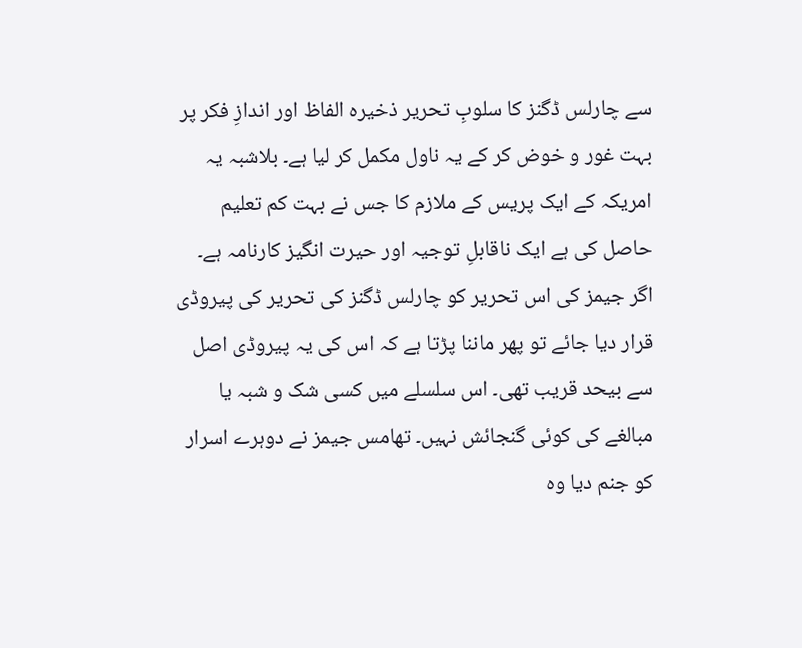سے چارلس ڈگنز کا سلوبِ تحریر ذخیرہ الفاظ اور اندازِ فکر پر بہت غور و خوض کر کے یہ ناول مکمل کر لیا ہے۔ بلاشبہ یہ امریکہ کے ایک پریس کے ملازم کا جس نے بہت کم تعلیم حاصل کی ہے ایک ناقابلِ توجیہ اور حیرت انگیز کارنامہ ہے۔
اگر جیمز کی اس تحریر کو چارلس ڈگنز کی تحریر کی پیروڈی قرار دیا جائے تو پھر ماننا پڑتا ہے کہ اس کی یہ پیروڈی اصل سے بیحد قریب تھی۔ اس سلسلے میں کسی شک و شبہ یا مبالغے کی کوئی گنجائش نہیں۔ تھامس جیمز نے دوہرے اسرار کو جنم دیا وہ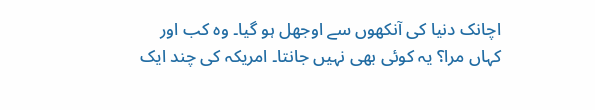اچانک دنیا کی آنکھوں سے اوجھل ہو گیا۔ وہ کب اور کہاں مرا؟ یہ کوئی بھی نہیں جانتا۔ امریکہ کی چند ایک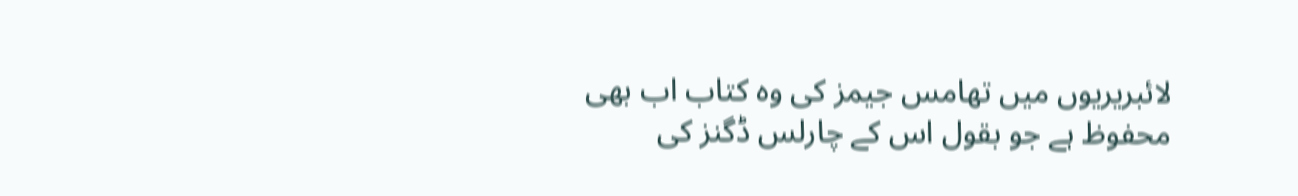لائبریریوں میں تھامس جیمز کی وہ کتاب اب بھی محفوظ ہے جو بقول اس کے چارلس ڈگنز کی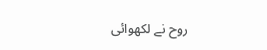روح نے لکھوائی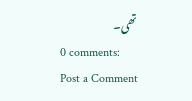تھی۔
0 comments:
Post a Comment